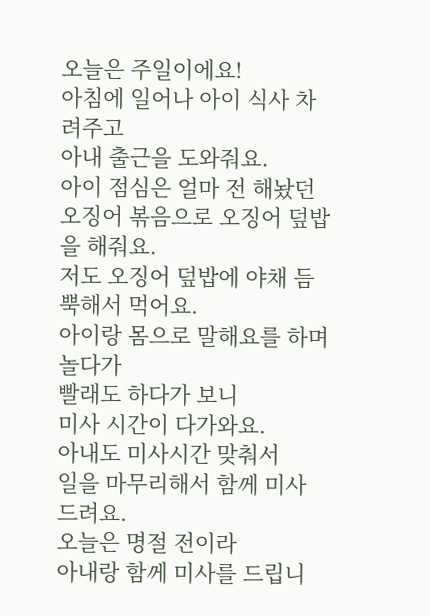오늘은 주일이에요!
아침에 일어나 아이 식사 차려주고
아내 출근을 도와줘요.
아이 점심은 얼마 전 해놨던
오징어 볶음으로 오징어 덮밥을 해줘요.
저도 오징어 덮밥에 야채 듬뿍해서 먹어요.
아이랑 몸으로 말해요를 하며 놀다가
빨래도 하다가 보니
미사 시간이 다가와요.
아내도 미사시간 맞춰서
일을 마무리해서 함께 미사 드려요.
오늘은 명절 전이라
아내랑 함께 미사를 드립니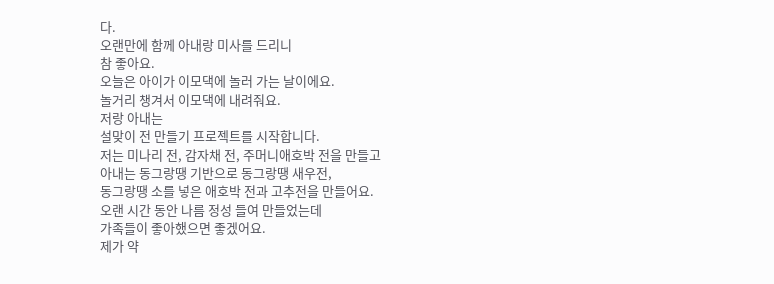다.
오랜만에 함께 아내랑 미사를 드리니
참 좋아요.
오늘은 아이가 이모댁에 놀러 가는 날이에요.
놀거리 챙겨서 이모댁에 내려줘요.
저랑 아내는
설맞이 전 만들기 프로젝트를 시작합니다.
저는 미나리 전, 감자채 전, 주머니애호박 전을 만들고
아내는 동그랑땡 기반으로 동그랑땡 새우전,
동그랑땡 소를 넣은 애호박 전과 고추전을 만들어요.
오랜 시간 동안 나름 정성 들여 만들었는데
가족들이 좋아했으면 좋겠어요.
제가 약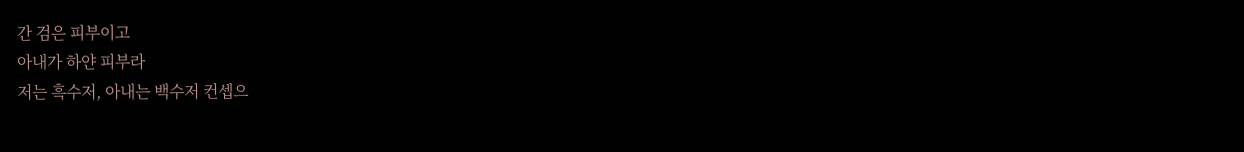간 검은 피부이고
아내가 하얀 피부라
저는 흑수저, 아내는 백수저 컨셉으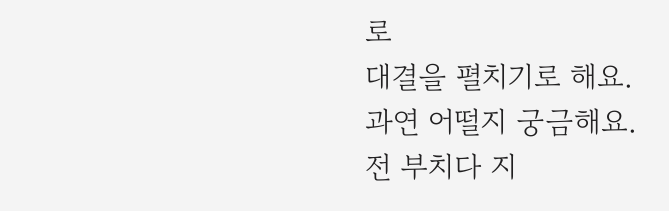로
대결을 펼치기로 해요.
과연 어떨지 궁금해요.
전 부치다 지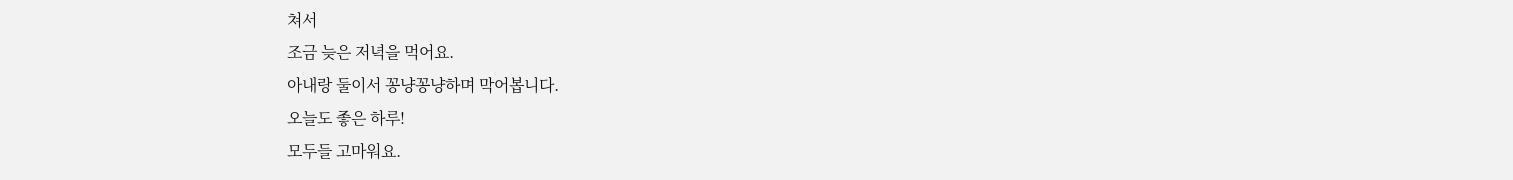쳐서
조금 늦은 저녁을 먹어요.
아내랑 둘이서 꽁냥꽁냥하며 막어봅니다.
오늘도 좋은 하루!
모두들 고마워요.